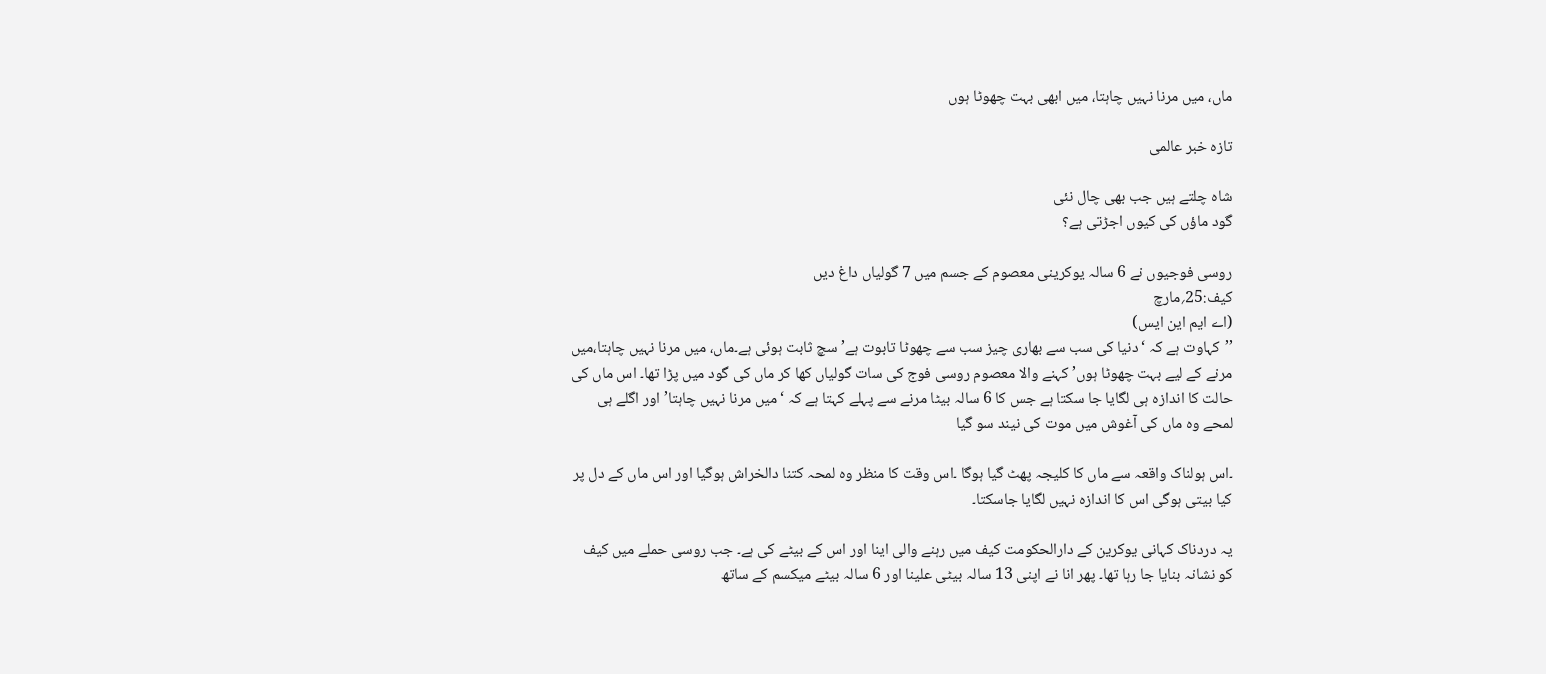ماں، میں مرنا نہیں چاہتا، میں ابھی بہت چھوٹا ہوں

تازہ خبر عالمی

شاہ چلتے ہیں جب بھی چال نئی
گود ماؤں کی کیوں اجڑتی ہے؟

روسی فوجیوں نے 6 سالہ یوکرینی معصوم کے جسم میں 7 گولیاں داغ دیں
کیف:25؍مارچ
(اے ایم این ایس)
’’کہاوت ہے کہ ‘دنیا کی سب سے بھاری چیز سب سے چھوٹا تابوت ہے’ سچ ثابت ہوئی ہے۔ماں، میں مرنا نہیں چاہتا،میں مرنے کے لیے بہت چھوٹا ہوں’ کہنے والا معصوم روسی فوج کی سات گولیاں کھا کر ماں کی گود میں پڑا تھا۔ اس ماں کی حالت کا اندازہ ہی لگایا جا سکتا ہے جس کا 6 سالہ بیٹا مرنے سے پہلے کہتا ہے کہ ‘میں مرنا نہیں چاہتا’ اور اگلے ہی لمحے وہ ماں کی آغوش میں موت کی نیند سو گیا

۔اس ہولناک واقعہ سے ماں کا کلیجہ پھٹ گیا ہوگا ۔اس وقت کا منظر وہ لمحہ کتنا دالخراش ہوگیا اور اس ماں کے دل پر کیا بیتی ہوگی اس کا اندازہ نہیں لگایا جاسکتا۔

یہ دردناک کہانی یوکرین کے دارالحکومت کیف میں رہنے والی اینا اور اس کے بیٹے کی ہے۔ جب روسی حملے میں کیف کو نشانہ بنایا جا رہا تھا۔ پھر انا نے اپنی 13 سالہ بیٹی علینا اور 6 سالہ بیٹے میکسم کے ساتھ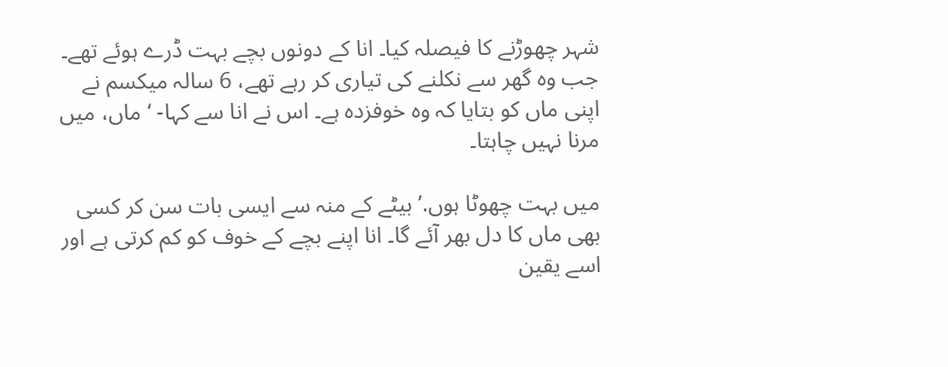شہر چھوڑنے کا فیصلہ کیا۔ انا کے دونوں بچے بہت ڈرے ہوئے تھے۔ جب وہ گھر سے نکلنے کی تیاری کر رہے تھے، 6 سالہ میکسم نے اپنی ماں کو بتایا کہ وہ خوفزدہ ہے۔ اس نے انا سے کہا- ‘ماں، میں مرنا نہیں چاہتا۔

میں بہت چھوٹا ہوں.’ بیٹے کے منہ سے ایسی بات سن کر کسی بھی ماں کا دل بھر آئے گا۔ انا اپنے بچے کے خوف کو کم کرتی ہے اور اسے یقین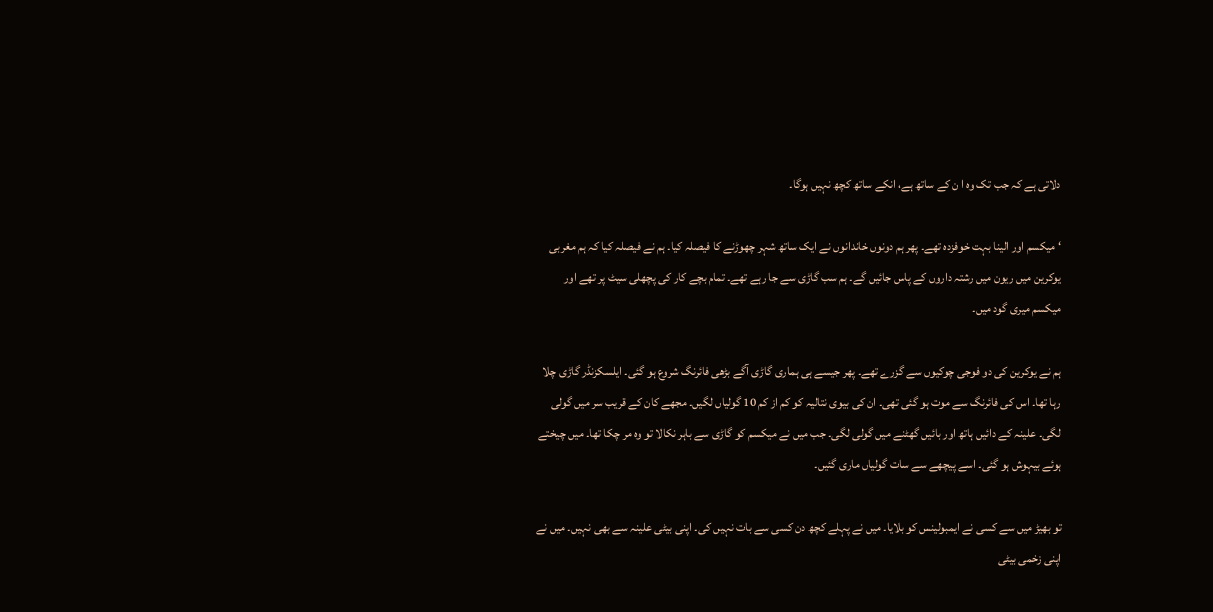دلاتی ہے کہ جب تک وہ ا ن کے ساتھ ہے، انکے ساتھ کچھ نہیں ہوگا۔

‘ میکسم اور الینا بہت خوفزدہ تھے۔ پھر ہم دونوں خاندانوں نے ایک ساتھ شہر چھوڑنے کا فیصلہ کیا۔ ہم نے فیصلہ کیا کہ ہم مغربی یوکرین میں ریون میں رشتہ داروں کے پاس جائیں گے۔ ہم سب گاڑی سے جا رہے تھے۔ تمام بچے کار کی پچھلی سیٹ پر تھے اور میکسم میری گود میں۔

ہم نے یوکرین کی دو فوجی چوکیوں سے گزرے تھے۔ پھر جیسے ہی ہماری گاڑی آگے بڑھی فائرنگ شروع ہو گئی۔ ایلسکزنڈر گاڑی چلا رہا تھا۔ اس کی فائرنگ سے موت ہو گئی تھی۔ ان کی بیوی نتالیہ کو کم از کم 10 گولیاں لگیں۔ مجھے کان کے قریب سر میں گولی لگی۔ علینہ کے دائیں ہاتھ اور بائیں گھٹنے میں گولی لگی۔ جب میں نے میکسم کو گاڑی سے باہر نکالا تو وہ مر چکا تھا۔ میں چیختے ہوئے بیہوش ہو گئی۔ اسے پیچھے سے سات گولیاں ماری گئیں۔

تو بھیڑ میں سے کسی نے ایمبولینس کو بلایا۔ میں نے پہلے کچھ دن کسی سے بات نہیں کی۔ اپنی بیٹی علینہ سے بھی نہیں۔ میں نے اپنی زخمی بیٹی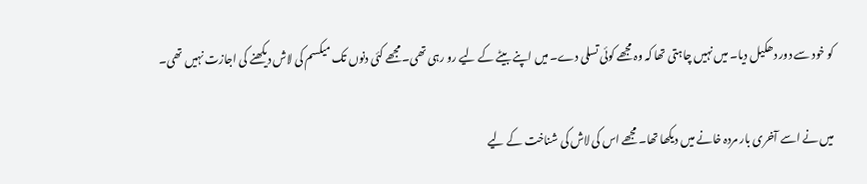کو خود سے دور دھکیل دیا۔ میں نہیں چاہتی تھا کہ وہ مجھے کوئی تسلی دے۔ میں اپنے بیٹے کے لیے رو رہی تھی۔ مجھے کئی دنوں تک میکسم کی لاش دیکھنے کی اجازت نہیں تھی۔

میں نے اسے آخری بار مردہ خانے میں دیکھا تھا۔ مجھے اس کی لاش کی شناخت کے لیے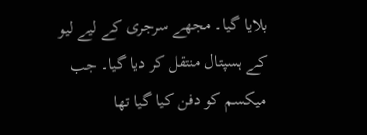بلایا گیا۔ مجھے سرجری کے لیے لیو کے ہسپتال منتقل کر دیا گیا۔ جب میکسم کو دفن کیا گیا تھا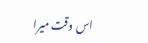اس وقت میرا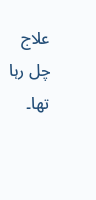علاج چل رہا تھا۔